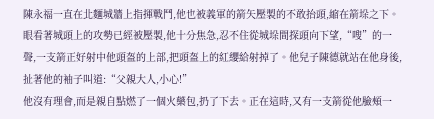陳永福一直在北麵城牆上指揮戰鬥,他也被義軍的箭矢壓製的不敢抬頭,縮在箭垛之下。眼看著城頭上的攻勢已經被壓製,他十分焦急,忍不住從城垛間探頭向下望,“嗖”的一聲,一支箭正好射中他頭盔的上部,把頭盔上的紅纓給射掉了。他兒子陳德就站在他身後,扯著他的袖子叫道:“父親大人,小心!”
他沒有理會,而是親自點燃了一個火藥包,扔了下去。正在這時,又有一支箭從他臉頰一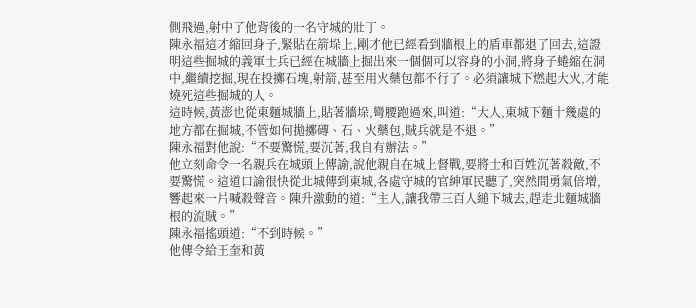側飛過,射中了他背後的一名守城的壯丁。
陳永福這才縮回身子,緊貼在箭垛上,剛才他已經看到牆根上的盾車都退了回去,這證明這些掘城的義軍士兵已經在城牆上掘出來一個個可以容身的小洞,將身子蜷縮在洞中,繼續挖掘,現在投擲石塊,射箭,甚至用火藥包都不行了。必須讓城下燃起大火,才能燒死這些掘城的人。
這時候,黃澎也從東麵城牆上,貼著牆垛,彎腰跑過來,叫道:“大人,東城下麵十幾處的地方都在掘城,不管如何拋擲磚、石、火藥包,賊兵就是不退。”
陳永福對他說:“不要驚慌,要沉著,我自有辦法。”
他立刻命令一名親兵在城頭上傳諭,說他親自在城上督戰,要將士和百姓沉著殺敵,不要驚慌。這道口諭很快從北城傳到東城,各處守城的官紳軍民聽了,突然間勇氣倍增,響起來一片喊殺聲音。陳升激動的道:“主人,讓我帶三百人縋下城去,趕走北麵城牆根的流賊。”
陳永福搖頭道:“不到時候。”
他傳令給王奎和黃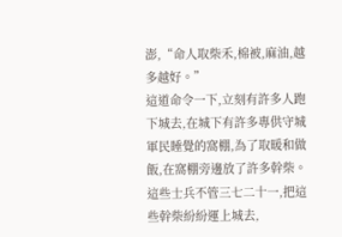澎,“命人取柴禾,棉被,麻油,越多越好。”
這道命令一下,立刻有許多人跑下城去,在城下有許多專供守城軍民睡覺的窩棚,為了取暖和做飯,在窩棚旁邊放了許多幹柴。這些士兵不管三七二十一,把這些幹柴紛紛運上城去,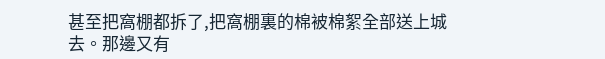甚至把窩棚都拆了,把窩棚裏的棉被棉絮全部送上城去。那邊又有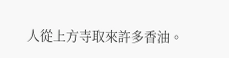人從上方寺取來許多香油。